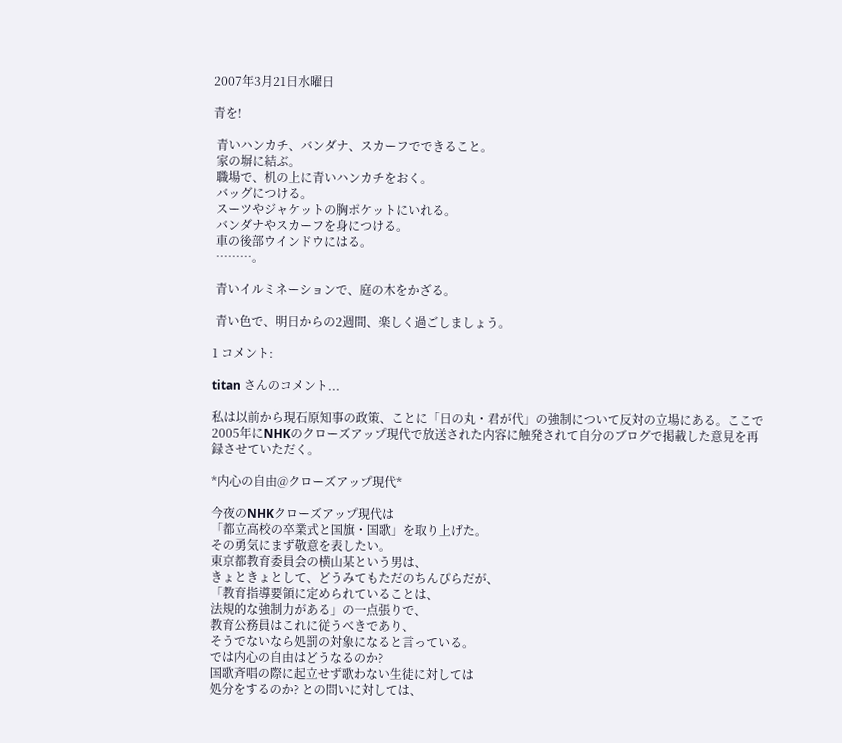2007年3月21日水曜日

青を!

 青いハンカチ、バンダナ、スカーフでできること。
 家の塀に結ぶ。
 職場で、机の上に青いハンカチをおく。
 バッグにつける。
 スーツやジャケットの胸ポケットにいれる。
 バンダナやスカーフを身につける。
 車の後部ウインドウにはる。
 ………。

 青いイルミネーションで、庭の木をかざる。

 青い色で、明日からの2週間、楽しく過ごしましょう。

1 コメント:

titan さんのコメント...

私は以前から現石原知事の政策、ことに「日の丸・君が代」の強制について反対の立場にある。ここで2005年にNHKのクローズアップ現代で放送された内容に触発されて自分のブログで掲載した意見を再録させていただく。

*内心の自由@クローズアップ現代*

今夜のNHKクローズアップ現代は
「都立高校の卒業式と国旗・国歌」を取り上げた。
その勇気にまず敬意を表したい。
東京都教育委員会の横山某という男は、
きょときょとして、どうみてもただのちんぴらだが、
「教育指導要領に定められていることは、
法規的な強制力がある」の一点張りで、
教育公務員はこれに従うべきであり、
そうでないなら処罰の対象になると言っている。
では内心の自由はどうなるのか?
国歌斉唱の際に起立せず歌わない生徒に対しては
処分をするのか? との問いに対しては、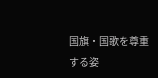国旗・国歌を尊重する姿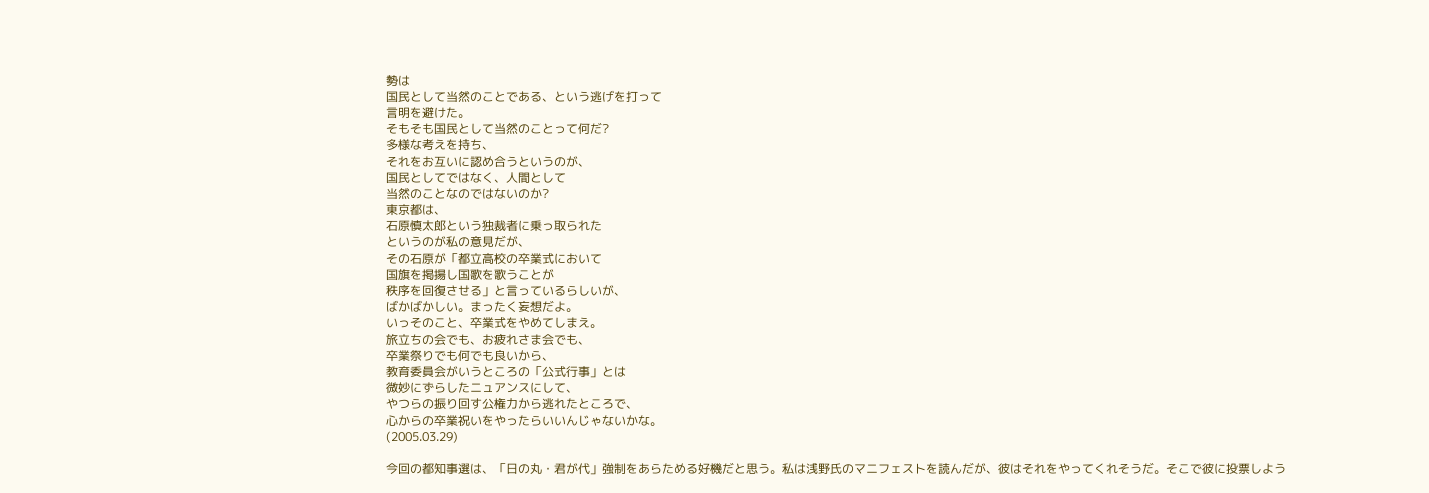勢は
国民として当然のことである、という逃げを打って
言明を避けた。
そもそも国民として当然のことって何だ?
多様な考えを持ち、
それをお互いに認め合うというのが、
国民としてではなく、人間として
当然のことなのではないのか?
東京都は、
石原慎太郎という独裁者に乗っ取られた
というのが私の意見だが、
その石原が「都立高校の卒業式において
国旗を掲揚し国歌を歌うことが
秩序を回復させる」と言っているらしいが、
ばかばかしい。まったく妄想だよ。
いっそのこと、卒業式をやめてしまえ。
旅立ちの会でも、お疲れさま会でも、
卒業祭りでも何でも良いから、
教育委員会がいうところの「公式行事」とは
微妙にずらしたニュアンスにして、
やつらの振り回す公権力から逃れたところで、
心からの卒業祝いをやったらいいんじゃないかな。
(2005.03.29)

今回の都知事選は、「日の丸・君が代」強制をあらためる好機だと思う。私は浅野氏のマニフェストを読んだが、彼はそれをやってくれそうだ。そこで彼に投票しよう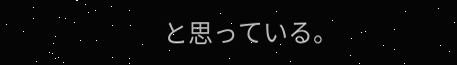と思っている。